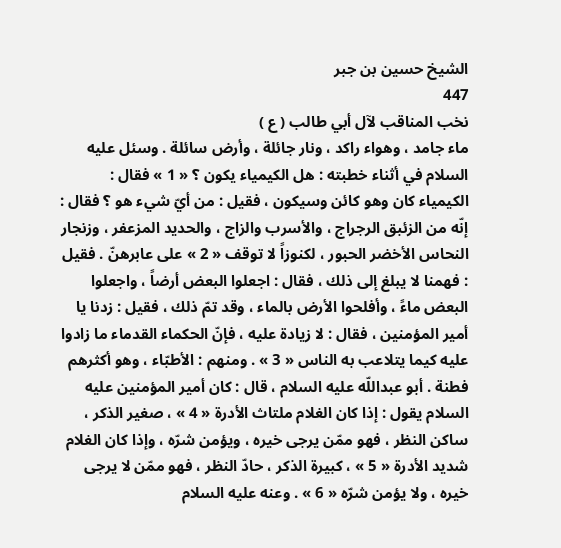الشيخ حسين بن جبر
447
نخب المناقب لآل أبي طالب ( ع )
ماء جامد ، وهواء راكد ، ونار جائلة ، وأرض سائلة . وسئل عليه السلام في أثناء خطبته : هل الكيمياء يكون ؟ « 1 » فقال : الكيمياء كان وهو كائن وسيكون ، فقيل : من أيّ شيء هو ؟ فقال : إنّه من الزئبق الرجراج ، والأسرب والزاج ، والحديد المزعفر ، وزنجار النحاس الأخضر الحبور ، لكنوزاً لا توقف « 2 » على عابرهنّ . فقيل : فهمنا لا يبلغ إلى ذلك ، فقال : اجعلوا البعض أرضاً ، واجعلوا البعض ماءً ، وأفلحوا الأرض بالماء ، وقد تمّ ذلك ، فقيل : زدنا يا أمير المؤمنين ، فقال : لا زيادة عليه ، فإنّ الحكماء القدماء ما زادوا عليه كيما يتلاعب به الناس « 3 » . ومنهم : الأطبّاء ، وهو أكثرهم فطنة . أبو عبداللّه عليه السلام ، قال : كان أمير المؤمنين عليه السلام يقول : إذا كان الغلام ملتاث الأدرة « 4 » ، صغير الذكر ، ساكن النظر ، فهو ممّن يرجى خيره ، ويؤمن شرّه ، وإذا كان الغلام شديد الأدرة « 5 » ، كبيرة الذكر ، حادّ النظر ، فهو ممّن لا يرجى خيره ، ولا يؤمن شرّه « 6 » . وعنه عليه السلام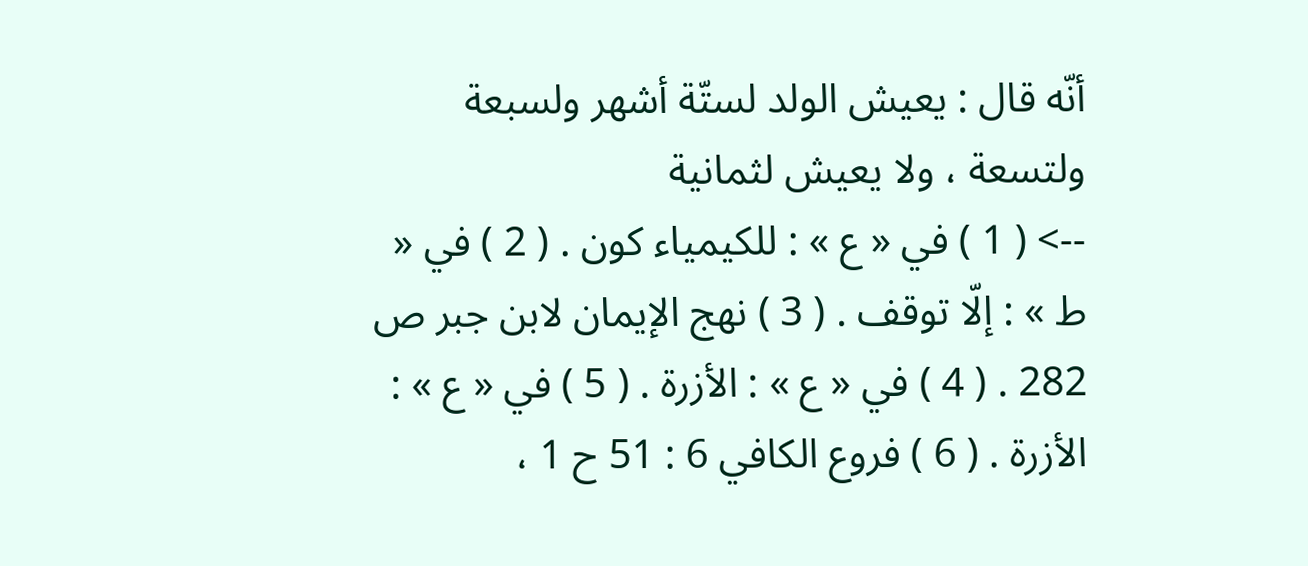أنّه قال : يعيش الولد لستّة أشهر ولسبعة ولتسعة ، ولا يعيش لثمانية
--> ( 1 ) في « ع » : للكيمياء كون . ( 2 ) في « ط » : إلّا توقف . ( 3 ) نهج الإيمان لابن جبر ص 282 . ( 4 ) في « ع » : الأزرة . ( 5 ) في « ع » : الأزرة . ( 6 ) فروع الكافي 6 : 51 ح 1 ،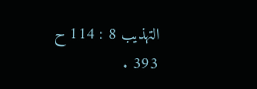التهذيب 8 : 114 ح 393 .